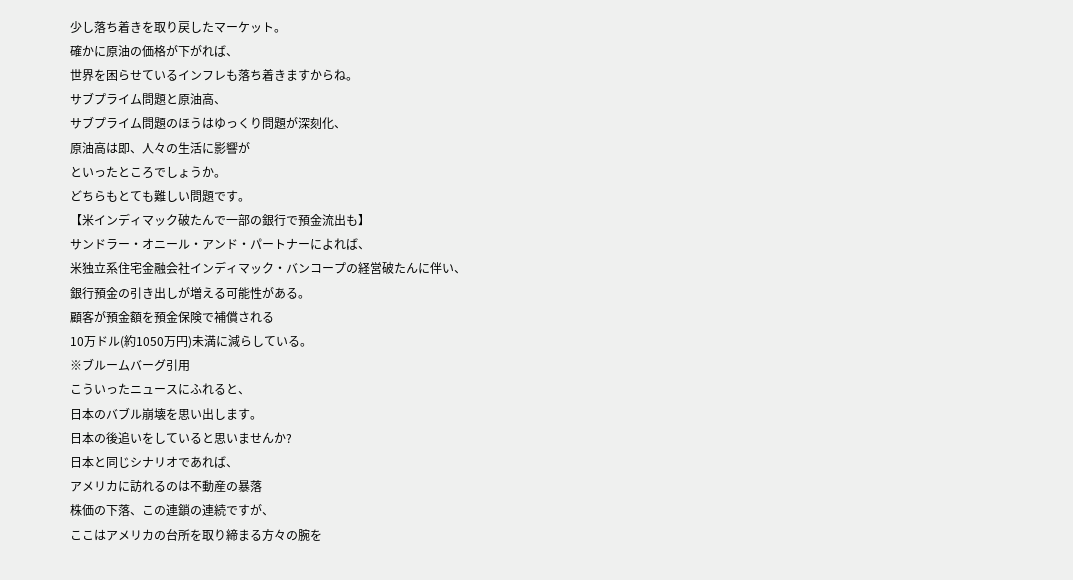少し落ち着きを取り戻したマーケット。
確かに原油の価格が下がれば、
世界を困らせているインフレも落ち着きますからね。
サブプライム問題と原油高、
サブプライム問題のほうはゆっくり問題が深刻化、
原油高は即、人々の生活に影響が
といったところでしょうか。
どちらもとても難しい問題です。
【米インディマック破たんで一部の銀行で預金流出も】
サンドラー・オニール・アンド・パートナーによれば、
米独立系住宅金融会社インディマック・バンコープの経営破たんに伴い、
銀行預金の引き出しが増える可能性がある。
顧客が預金額を預金保険で補償される
10万ドル(約1050万円)未満に減らしている。
※ブルームバーグ引用
こういったニュースにふれると、
日本のバブル崩壊を思い出します。
日本の後追いをしていると思いませんか?
日本と同じシナリオであれば、
アメリカに訪れるのは不動産の暴落
株価の下落、この連鎖の連続ですが、
ここはアメリカの台所を取り締まる方々の腕を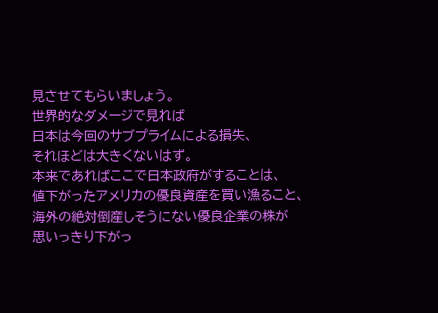見させてもらいましょう。
世界的なダメージで見れば
日本は今回のサブプライムによる損失、
それほどは大きくないはず。
本来であればここで日本政府がすることは、
値下がったアメリカの優良資産を買い漁ること、
海外の絶対倒産しそうにない優良企業の株が
思いっきり下がっ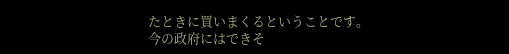たときに買いまくるということです。
今の政府にはできそ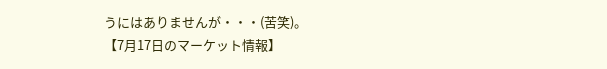うにはありませんが・・・(苦笑)。
【7月17日のマーケット情報】